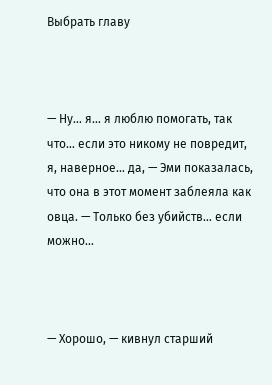Выбрать главу



— Ну… я… я люблю помогать, так что… если это никому не повредит, я, наверное… да, — Эми показалась, что она в этот момент заблеяла как овца. — Только без убийств… если можно…



— Хорошо, — кивнул старший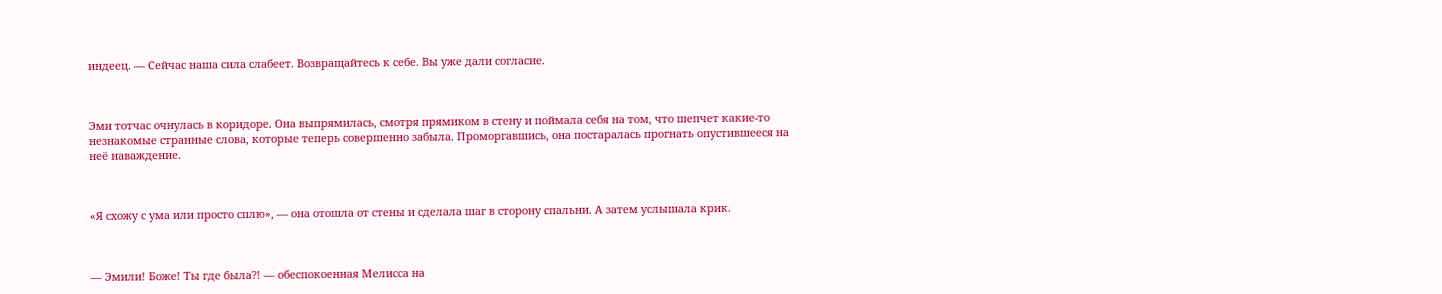индеец. — Сейчас наша сила слабеет. Возвращайтесь к себе. Вы уже дали согласие.



Эми тотчас очнулась в коридоре. Она выпрямилась, смотря прямиком в стену и поймала себя на том, что шепчет какие-то незнакомые странные слова, которые теперь совершенно забыла. Проморгавшись, она постаралась прогнать опустившееся на неё наваждение.



«Я схожу с ума или просто сплю», — она отошла от стены и сделала шаг в сторону спальни. А затем услышала крик.



— Эмили! Боже! Ты где была?! — обеспокоенная Мелисса на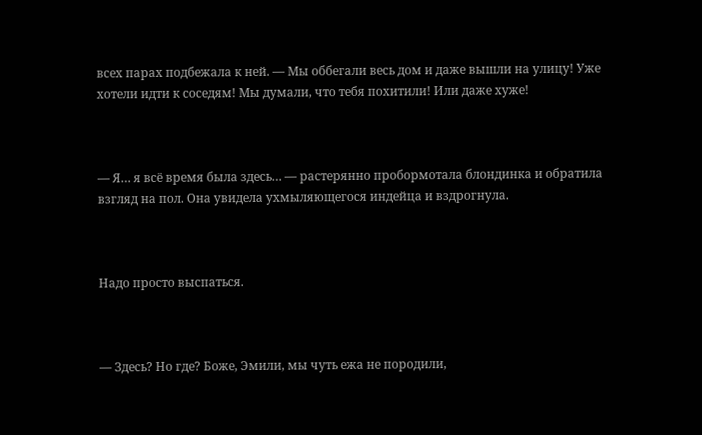всех парах подбежала к ней. — Мы оббегали весь дом и даже вышли на улицу! Уже хотели идти к соседям! Мы думали, что тебя похитили! Или даже хуже!



— Я… я всё время была здесь… — растерянно пробормотала блондинка и обратила взгляд на пол. Она увидела ухмыляющегося индейца и вздрогнула.



Надо просто выспаться.



— Здесь? Но где? Боже, Эмили, мы чуть ежа не породили,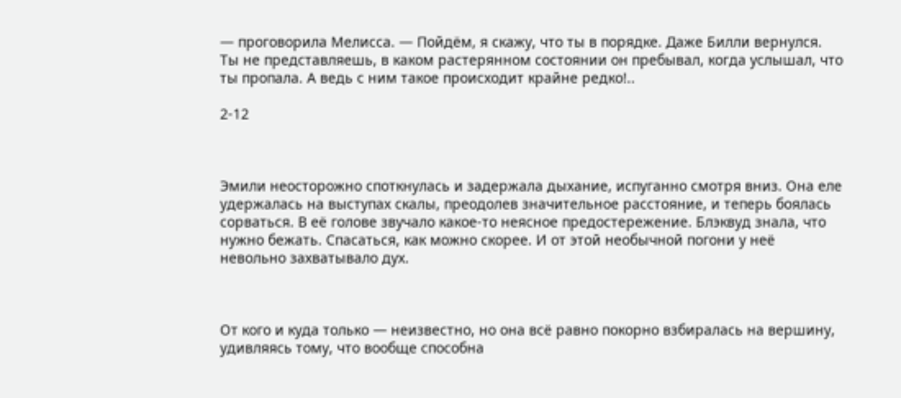— проговорила Мелисса. — Пойдём, я скажу, что ты в порядке. Даже Билли вернулся. Ты не представляешь, в каком растерянном состоянии он пребывал, когда услышал, что ты пропала. А ведь с ним такое происходит крайне редко!..

2-12



Эмили неосторожно споткнулась и задержала дыхание, испуганно смотря вниз. Она еле удержалась на выступах скалы, преодолев значительное расстояние, и теперь боялась сорваться. В её голове звучало какое-то неясное предостережение. Блэквуд знала, что нужно бежать. Спасаться, как можно скорее. И от этой необычной погони у неё невольно захватывало дух.



От кого и куда только — неизвестно, но она всё равно покорно взбиралась на вершину, удивляясь тому, что вообще способна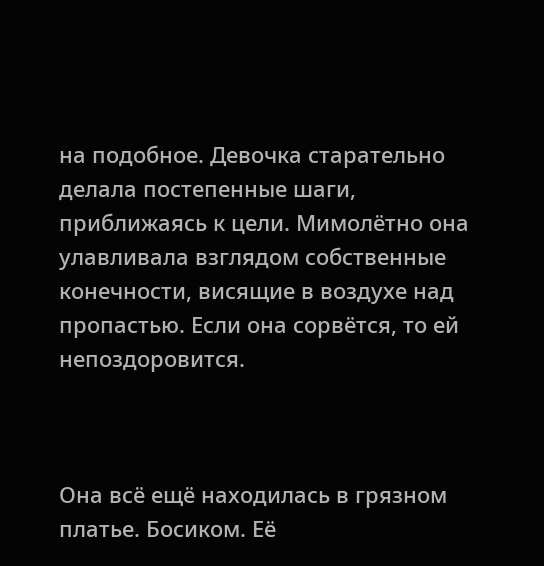на подобное. Девочка старательно делала постепенные шаги, приближаясь к цели. Мимолётно она улавливала взглядом собственные конечности, висящие в воздухе над пропастью. Если она сорвётся, то ей непоздоровится.



Она всё ещё находилась в грязном платье. Босиком. Её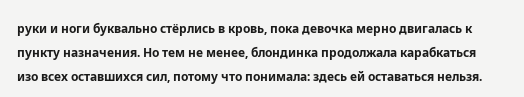руки и ноги буквально стёрлись в кровь, пока девочка мерно двигалась к пункту назначения. Но тем не менее, блондинка продолжала карабкаться изо всех оставшихся сил, потому что понимала: здесь ей оставаться нельзя.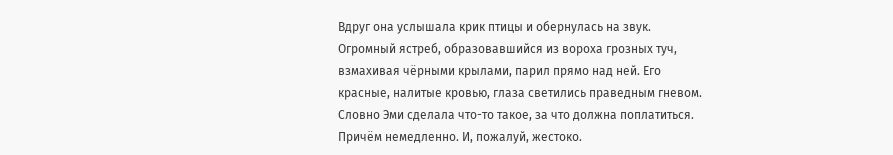Вдруг она услышала крик птицы и обернулась на звук. Огромный ястреб, образовавшийся из вороха грозных туч, взмахивая чёрными крылами, парил прямо над ней. Его красные, налитые кровью, глаза светились праведным гневом. Словно Эми сделала что-то такое, за что должна поплатиться. Причём немедленно. И, пожалуй, жестоко.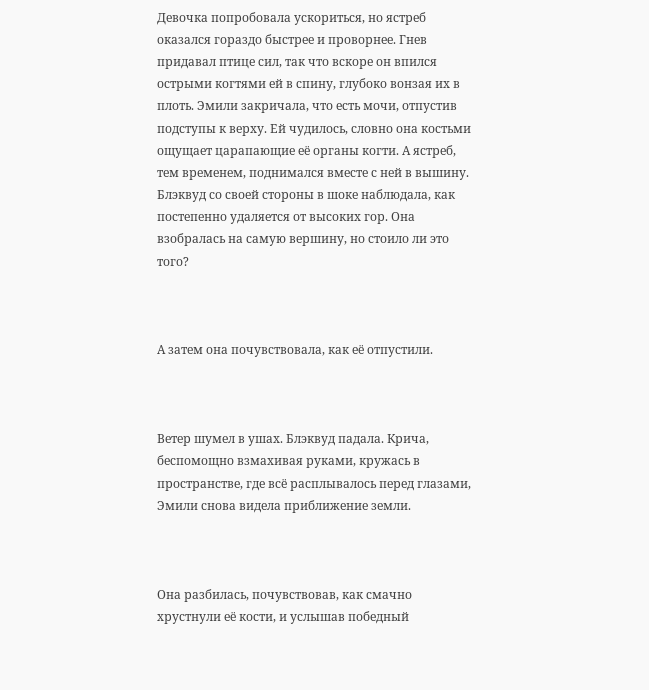Девочка попробовала ускориться, но ястреб оказался гораздо быстрее и проворнее. Гнев придавал птице сил, так что вскоре он впился острыми когтями ей в спину, глубоко вонзая их в плоть. Эмили закричала, что есть мочи, отпустив подступы к верху. Ей чудилось, словно она костьми ощущает царапающие её органы когти. А ястреб, тем временем, поднимался вместе с ней в вышину. Блэквуд со своей стороны в шоке наблюдала, как постепенно удаляется от высоких гор. Она взобралась на самую вершину, но стоило ли это того?



А затем она почувствовала, как её отпустили.



Ветер шумел в ушах. Блэквуд падала. Крича, беспомощно взмахивая руками, кружась в пространстве, где всё расплывалось перед глазами, Эмили снова видела приближение земли.



Она разбилась, почувствовав, как смачно хрустнули её кости, и услышав победный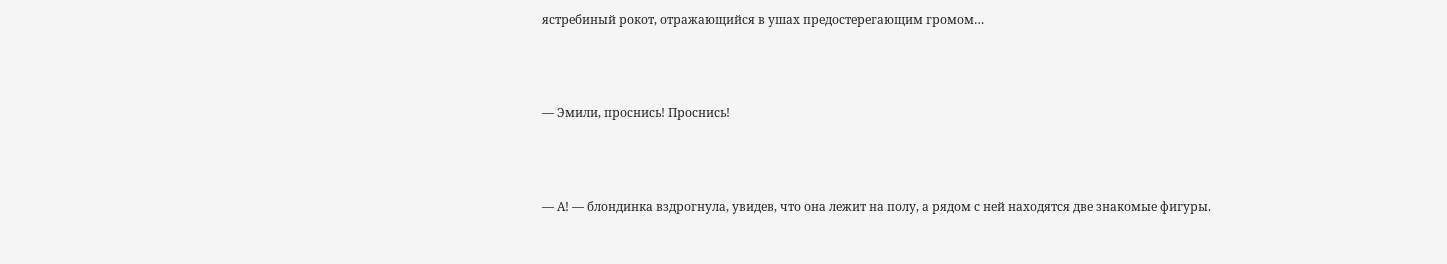ястребиный рокот, отражающийся в ушах предостерегающим громом…



— Эмили, проснись! Проснись!



— А! — блондинка вздрогнула, увидев, что она лежит на полу, а рядом с ней находятся две знакомые фигуры.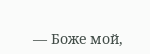— Боже мой,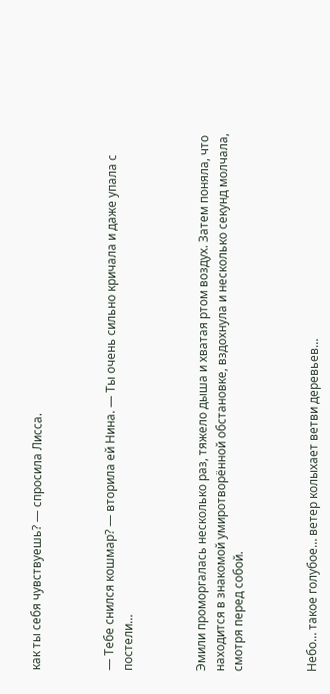как ты себя чувствуешь? — спросила Лисса.



— Тебе снился кошмар? — вторила ей Нина. — Ты очень сильно кричала и даже упала с постели…



Эмили проморгалась несколько раз, тяжело дыша и хватая ртом воздух. Затем поняла, что находится в знакомой умиротворённой обстановке, вздохнула и несколько секунд молчала, смотря перед собой.



Небо… такое голубое… ветер колыхает ветви деревьев…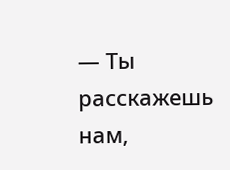— Ты расскажешь нам,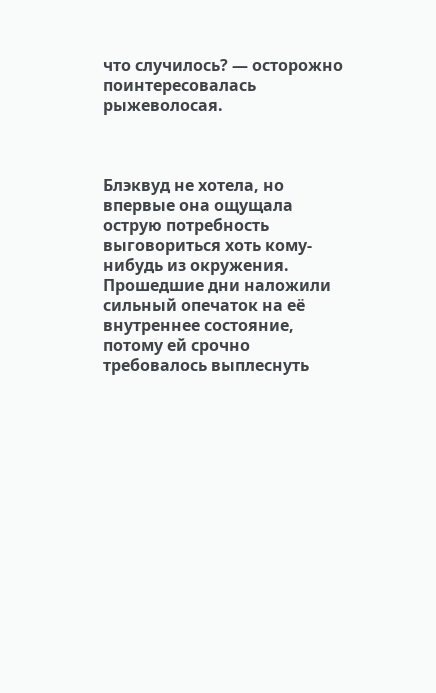что случилось? — осторожно поинтересовалась рыжеволосая.



Блэквуд не хотела, но впервые она ощущала острую потребность выговориться хоть кому-нибудь из окружения. Прошедшие дни наложили сильный опечаток на её внутреннее состояние, потому ей срочно требовалось выплеснуть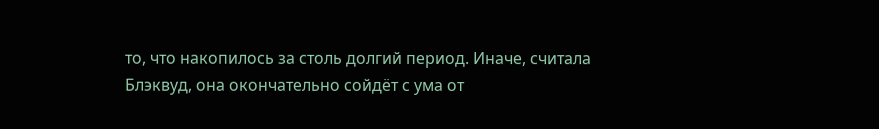то, что накопилось за столь долгий период. Иначе, считала Блэквуд, она окончательно сойдёт с ума от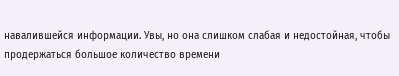навалившейся информации. Увы, но она слишком слабая и недостойная, чтобы продержаться большое количество времени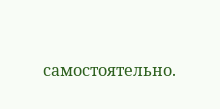самостоятельно.